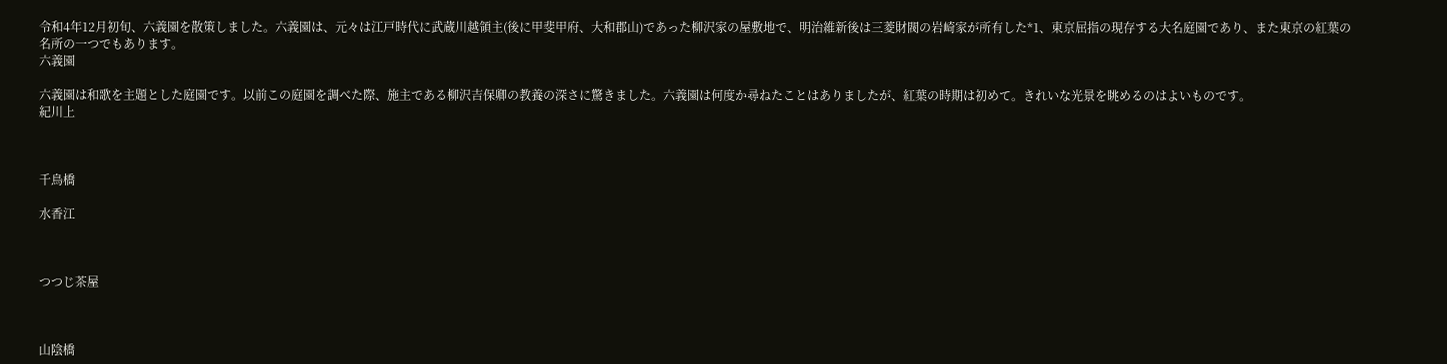令和4年12月初旬、六義園を散策しました。六義園は、元々は江戸時代に武蔵川越領主(後に甲斐甲府、大和郡山)であった柳沢家の屋敷地で、明治維新後は三菱財閥の岩崎家が所有した*1、東京屈指の現存する大名庭園であり、また東京の紅葉の名所の一つでもあります。
六義園

六義園は和歌を主題とした庭園です。以前この庭園を調べた際、施主である柳沢吉保卿の教養の深さに驚きました。六義園は何度か尋ねたことはありましたが、紅葉の時期は初めて。きれいな光景を眺めるのはよいものです。
紀川上



千鳥橋

水香江



つつじ茶屋



山陰橋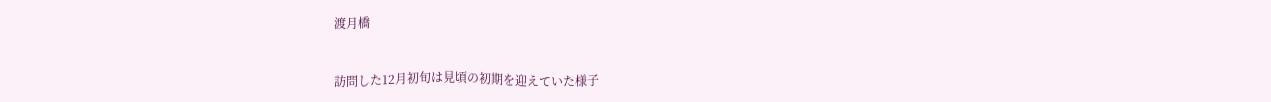渡月橋


訪問した12月初旬は見頃の初期を迎えていた様子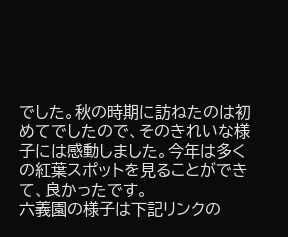でした。秋の時期に訪ねたのは初めてでしたので、そのきれいな様子には感動しました。今年は多くの紅葉スポットを見ることができて、良かったです。
六義園の様子は下記リンクの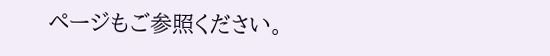ページもご参照ください。